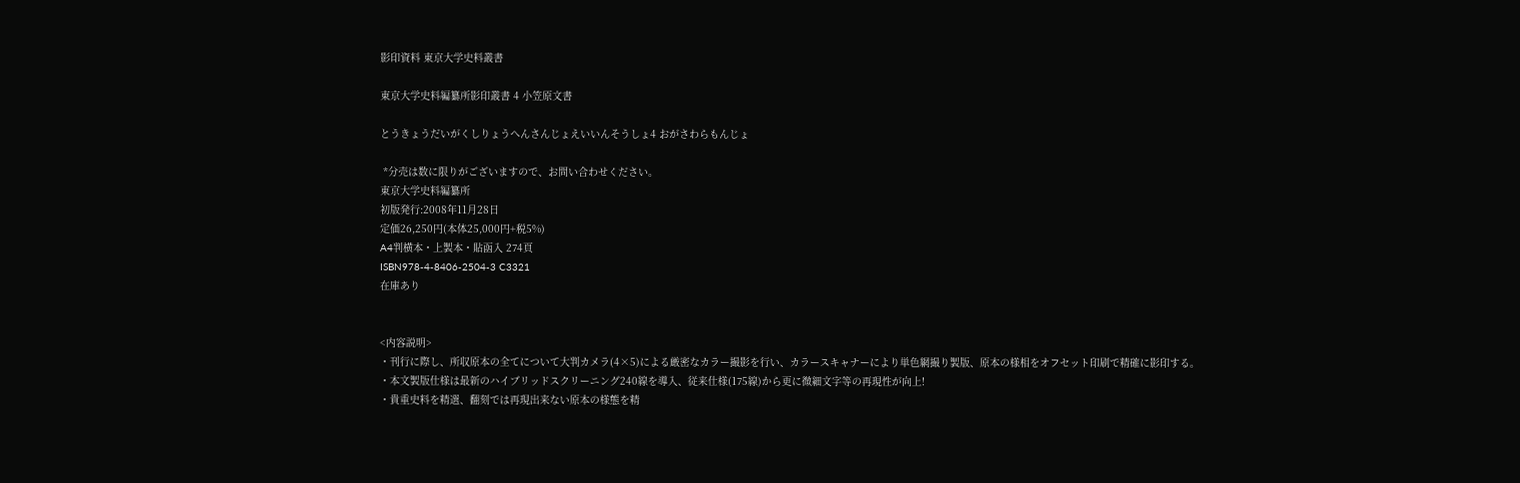影印資料 東京大学史料叢書

東京大学史料編纂所影印叢書 4 小笠原文書

とうきょうだいがくしりょうへんさんじょえいいんそうしょ4 おがさわらもんじょ

 *分売は数に限りがございますので、お問い合わせください。
東京大学史料編纂所
初版発行:2008年11月28日
定価26,250円(本体25,000円+税5%)
A4判横本・上製本・貼函入 274頁
ISBN978-4-8406-2504-3 C3321
在庫あり


<内容説明>
・刊行に際し、所収原本の全てについて大判カメラ(4×5)による厳密なカラー撮影を行い、カラースキャナーにより単色網撮り製版、原本の様相をオフセット印刷で精確に影印する。
・本文製版仕様は最新のハイブリッドスクリーニング240線を導入、従来仕様(175線)から更に微細文字等の再現性が向上!
・貴重史料を精選、翻刻では再現出来ない原本の様態を精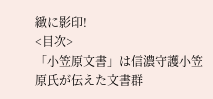緻に影印!
<目次>
「小笠原文書」は信濃守護小笠原氏が伝えた文書群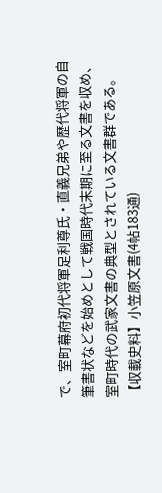で、室町幕府初代将軍足利尊氏・直義兄弟や歴代将軍の自筆書状などを始めとして戦国時代末期に至る文書を収め、室町時代の武家文書の典型とされている文書群である。
【収載史料】小笠原文書(4帖183通)